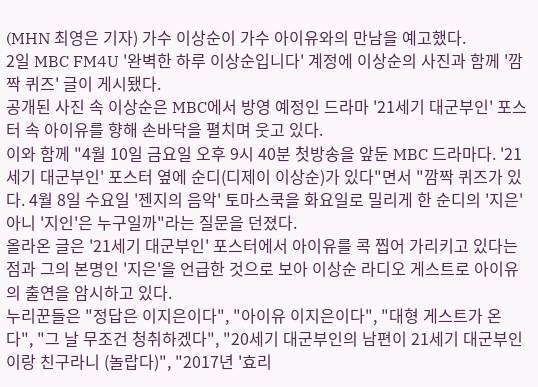(MHN 최영은 기자) 가수 이상순이 가수 아이유와의 만남을 예고했다.
2일 MBC FM4U '완벽한 하루 이상순입니다' 계정에 이상순의 사진과 함께 '깜짝 퀴즈' 글이 게시됐다.
공개된 사진 속 이상순은 MBC에서 방영 예정인 드라마 '21세기 대군부인' 포스터 속 아이유를 향해 손바닥을 펼치며 웃고 있다.
이와 함께 "4월 10일 금요일 오후 9시 40분 첫방송을 앞둔 MBC 드라마다. '21세기 대군부인' 포스터 옆에 순디(디제이 이상순)가 있다"면서 "깜짝 퀴즈가 있다. 4월 8일 수요일 '젠지의 음악' 토마스쿡을 화요일로 밀리게 한 순디의 '지은' 아니 '지인'은 누구일까"라는 질문을 던졌다.
올라온 글은 '21세기 대군부인' 포스터에서 아이유를 콕 찝어 가리키고 있다는 점과 그의 본명인 '지은'을 언급한 것으로 보아 이상순 라디오 게스트로 아이유의 출연을 암시하고 있다.
누리꾼들은 "정답은 이지은이다", "아이유 이지은이다", "대형 게스트가 온다", "그 날 무조건 청취하겠다", "20세기 대군부인의 남편이 21세기 대군부인이랑 친구라니 (놀랍다)", "2017년 '효리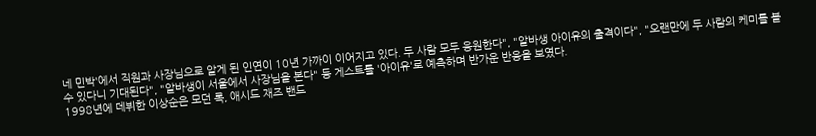네 민박'에서 직원과 사장님으로 알게 된 인연이 10년 가까이 이어지고 있다. 두 사람 모두 응원한다", "알바생 아이유의 출격이다", "오랜만에 두 사람의 케미를 볼 수 있다니 기대된다", "알바생이 서울에서 사장님을 본다" 등 게스트를 '아이유'로 예측하며 반가운 반응을 보였다.
1998년에 데뷔한 이상순은 모던 록, 애시드 재즈 밴드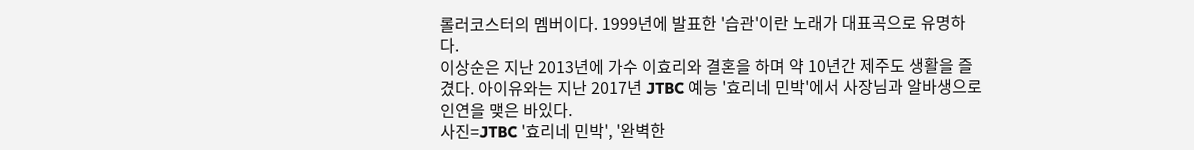롤러코스터의 멤버이다. 1999년에 발표한 '습관'이란 노래가 대표곡으로 유명하다.
이상순은 지난 2013년에 가수 이효리와 결혼을 하며 약 10년간 제주도 생활을 즐겼다. 아이유와는 지난 2017년 JTBC 예능 '효리네 민박'에서 사장님과 알바생으로 인연을 맺은 바있다.
사진=JTBC '효리네 민박', '완벽한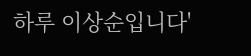하루 이상순입니다'